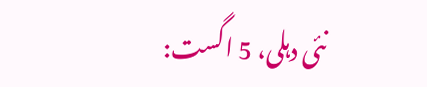نئی دہلی، 5 اگست: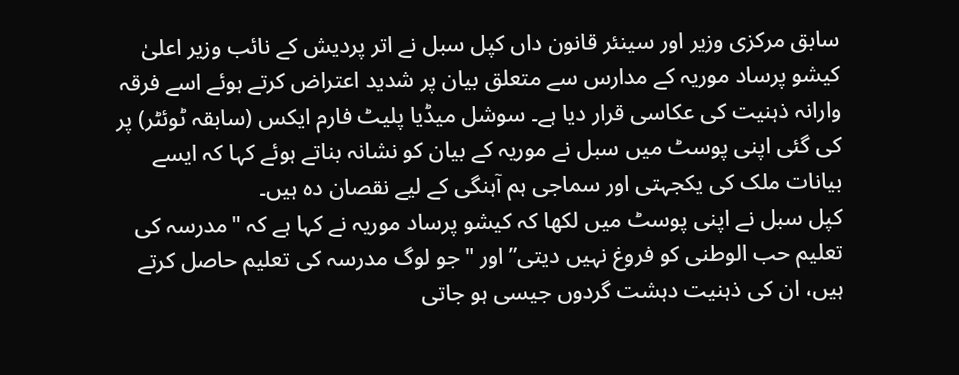سابق مرکزی وزیر اور سینئر قانون داں کپل سبل نے اتر پردیش کے نائب وزیر اعلیٰ کیشو پرساد موریہ کے مدارس سے متعلق بیان پر شدید اعتراض کرتے ہوئے اسے فرقہ وارانہ ذہنیت کی عکاسی قرار دیا ہے۔ سوشل میڈیا پلیٹ فارم ایکس (سابقہ ٹوئٹر) پر کی گئی اپنی پوسٹ میں سبل نے موریہ کے بیان کو نشانہ بناتے ہوئے کہا کہ ایسے بیانات ملک کی یکجہتی اور سماجی ہم آہنگی کے لیے نقصان دہ ہیں۔
کپل سبل نے اپنی پوسٹ میں لکھا کہ کیشو پرساد موریہ نے کہا ہے کہ "مدرسہ کی تعلیم حب الوطنی کو فروغ نہیں دیتی” اور "جو لوگ مدرسہ کی تعلیم حاصل کرتے ہیں، ان کی ذہنیت دہشت گردوں جیسی ہو جاتی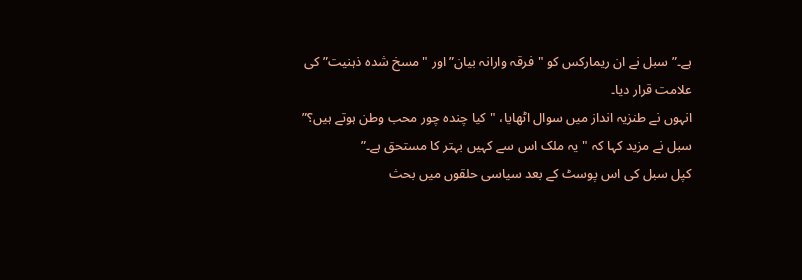ہے۔” سبل نے ان ریمارکس کو "فرقہ وارانہ بیان” اور "مسخ شدہ ذہنیت” کی علامت قرار دیا۔
انہوں نے طنزیہ انداز میں سوال اٹھایا، "کیا چندہ چور محب وطن ہوتے ہیں؟” سبل نے مزید کہا کہ "یہ ملک اس سے کہیں بہتر کا مستحق ہے۔”
کپل سبل کی اس پوسٹ کے بعد سیاسی حلقوں میں بحث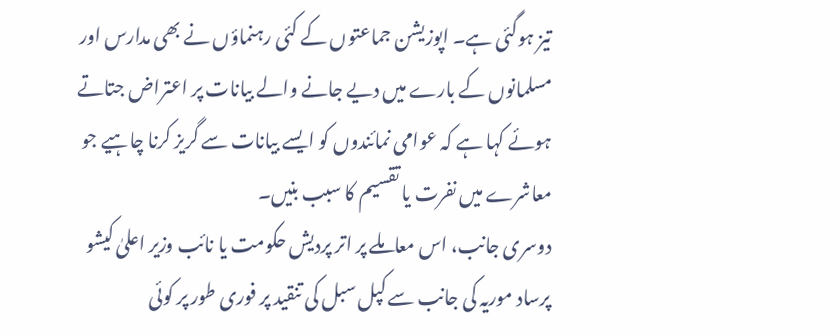تیز ہوگئی ہے۔ اپوزیشن جماعتوں کے کئی رہنماؤں نے بھی مدارس اور مسلمانوں کے بارے میں دیے جانے والے بیانات پر اعتراض جتاتے ہوئے کہا ہے کہ عوامی نمائندوں کو ایسے بیانات سے گریز کرنا چاہیے جو معاشرے میں نفرت یا تقسیم کا سبب بنیں۔
دوسری جانب، اس معاملے پر اتر پردیش حکومت یا نائب وزیر اعلیٰ کیشو پرساد موریہ کی جانب سے کپل سبل کی تنقید پر فوری طور پر کوئی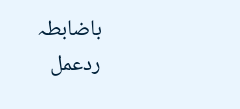باضابطہ ردعمل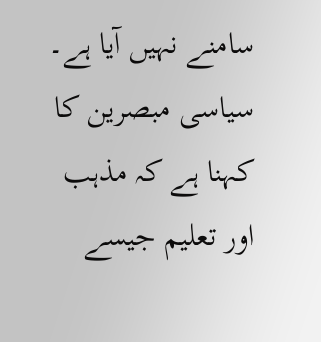سامنے نہیں آیا ہے۔
سیاسی مبصرین کا کہنا ہے کہ مذہب اور تعلیم جیسے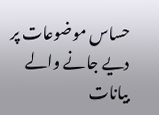حساس موضوعات پر دیے جانے والے بیانات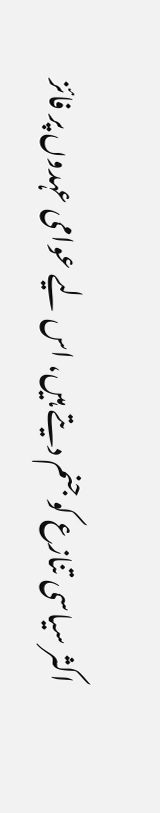اکثر سیاسی تنازع کو جنم دیتے ہیں، اس لیے عوامی عہدوں پر فائز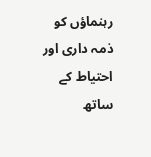رہنماؤں کو ذمہ داری اور احتیاط کے ساتھ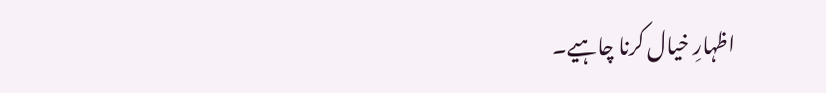اظہارِ خیال کرنا چاہیے۔